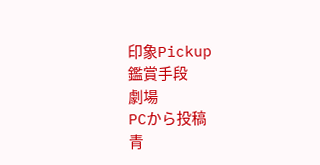印象Pickup
鑑賞手段
劇場
PCから投稿
青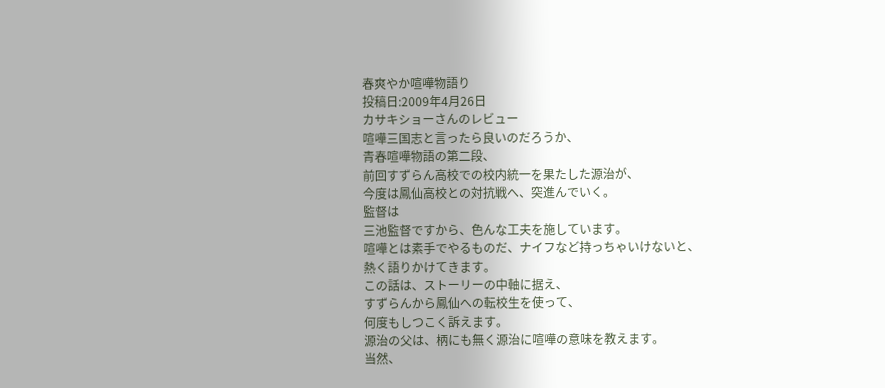春爽やか喧嘩物語り
投稿日:2009年4月26日
カサキショーさんのレビュー
喧嘩三国志と言ったら良いのだろうか、
青春喧嘩物語の第二段、
前回すずらん高校での校内統一を果たした源治が、
今度は鳳仙高校との対抗戦へ、突進んでいく。
監督は
三池監督ですから、色んな工夫を施しています。
喧嘩とは素手でやるものだ、ナイフなど持っちゃいけないと、
熱く語りかけてきます。
この話は、ストーリーの中軸に据え、
すずらんから鳳仙への転校生を使って、
何度もしつこく訴えます。
源治の父は、柄にも無く源治に喧嘩の意味を教えます。
当然、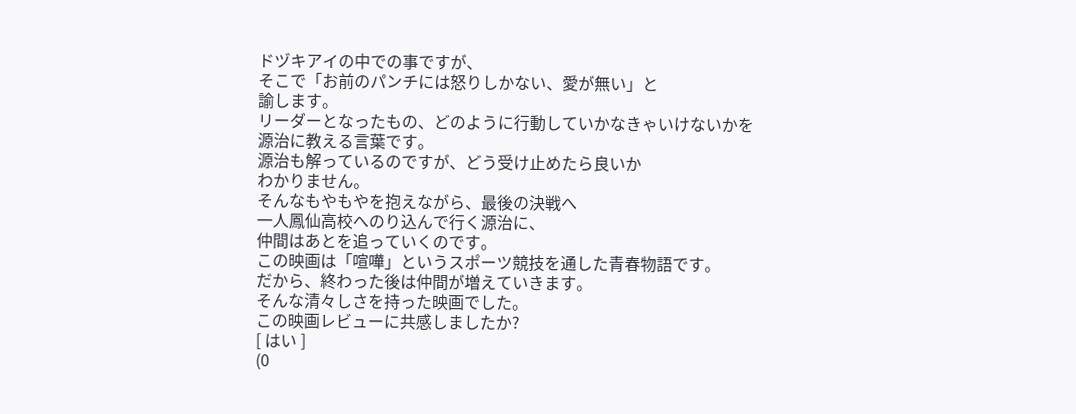ドヅキアイの中での事ですが、
そこで「お前のパンチには怒りしかない、愛が無い」と
諭します。
リーダーとなったもの、どのように行動していかなきゃいけないかを
源治に教える言葉です。
源治も解っているのですが、どう受け止めたら良いか
わかりません。
そんなもやもやを抱えながら、最後の決戦へ
一人鳳仙高校へのり込んで行く源治に、
仲間はあとを追っていくのです。
この映画は「喧嘩」というスポーツ競技を通した青春物語です。
だから、終わった後は仲間が増えていきます。
そんな清々しさを持った映画でした。
この映画レビューに共感しましたか?
[ はい ]
(0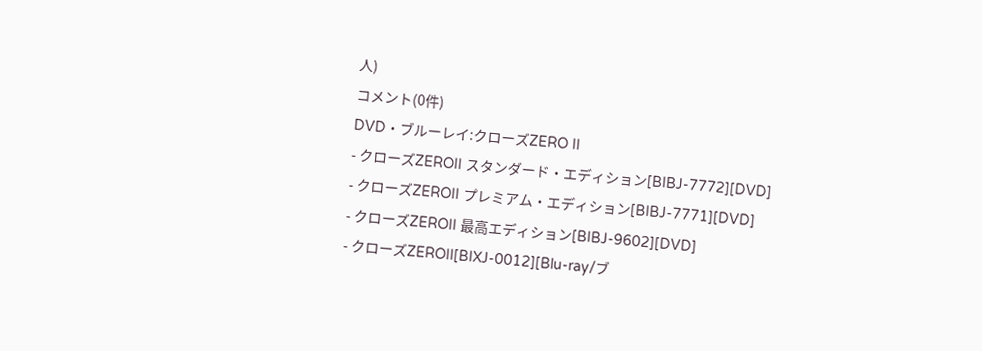人)
コメント(0件)
DVD・ブルーレイ:クローズZERO II
- クローズZEROII スタンダード・エディション[BIBJ-7772][DVD]
- クローズZEROII プレミアム・エディション[BIBJ-7771][DVD]
- クローズZEROII 最高エディション[BIBJ-9602][DVD]
- クローズZEROII[BIXJ-0012][Blu-ray/ブ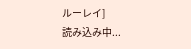ルーレイ]
読み込み中...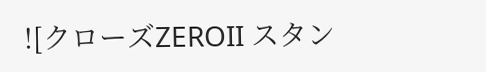![クローズZEROII スタン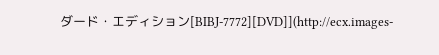ダード・エディション[BIBJ-7772][DVD]](http://ecx.images-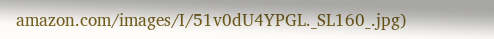amazon.com/images/I/51v0dU4YPGL._SL160_.jpg)